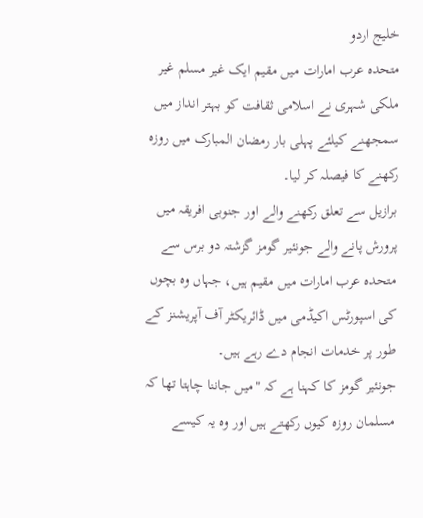خلیج اردو
متحدہ عرب امارات میں مقیم ایک غیر مسلم غیر ملکی شہری نے اسلامی ثقافت کو بہتر انداز میں سمجھنے کیلئے پہلی بار رمضان المبارک میں روزہ رکھنے کا فیصلہ کر لیا۔
برازیل سے تعلق رکھنے والے اور جنوبی افریقہ میں پرورش پانے والے جونئیر گومز گزشتہ دو برس سے متحدہ عرب امارات میں مقیم ہیں، جہاں وہ بچوں کی اسپورٹس اکیڈمی میں ڈائریکٹر آف آپریشنز کے طور پر خدمات انجام دے رہے ہیں۔
جونئیر گومز کا کہنا ہے کہ "میں جاننا چاہتا تھا کہ مسلمان روزہ کیوں رکھتے ہیں اور وہ یہ کیسے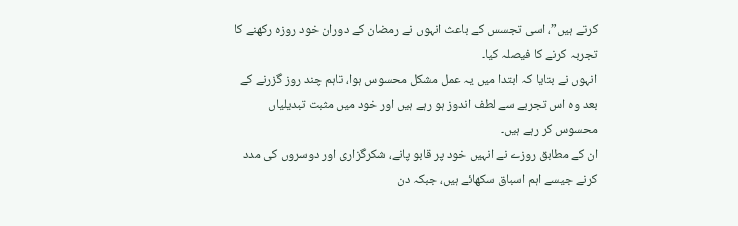کرتے ہیں”، اسی تجسس کے باعث انہوں نے رمضان کے دوران خود روزہ رکھنے کا تجربہ کرنے کا فیصلہ کیا۔
انہوں نے بتایا کہ ابتدا میں یہ عمل مشکل محسوس ہوا، تاہم چند روز گزرنے کے بعد وہ اس تجربے سے لطف اندوز ہو رہے ہیں اور خود میں مثبت تبدیلیاں محسوس کر رہے ہیں۔
ان کے مطابق روزے نے انہیں خود پر قابو پانے، شکرگزاری اور دوسروں کی مدد کرنے جیسے اہم اسباق سکھائے ہیں، جبکہ دن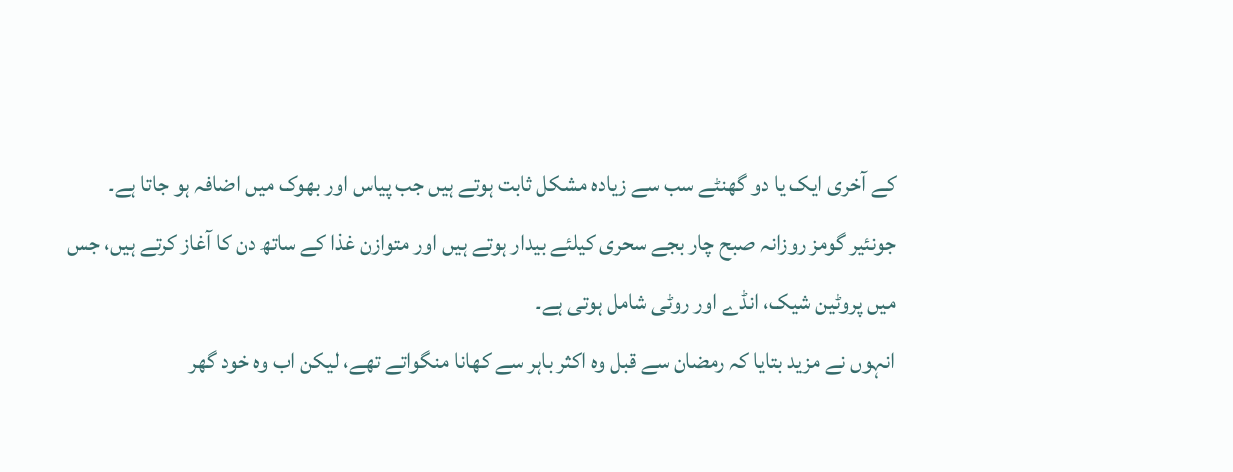کے آخری ایک یا دو گھنٹے سب سے زیادہ مشکل ثابت ہوتے ہیں جب پیاس اور بھوک میں اضافہ ہو جاتا ہے۔
جونئیر گومز روزانہ صبح چار بجے سحری کیلئے بیدار ہوتے ہیں اور متوازن غذا کے ساتھ دن کا آغاز کرتے ہیں، جس میں پروٹین شیک، انڈے اور روٹی شامل ہوتی ہے۔
انہوں نے مزید بتایا کہ رمضان سے قبل وہ اکثر باہر سے کھانا منگواتے تھے، لیکن اب وہ خود گھر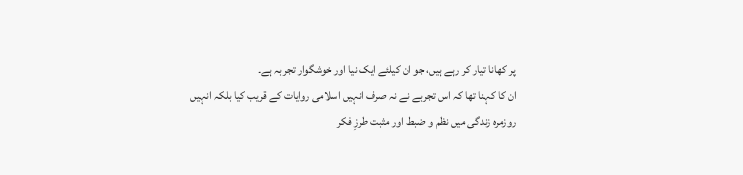پر کھانا تیار کر رہے ہیں، جو ان کیلئے ایک نیا اور خوشگوار تجربہ ہے۔
ان کا کہنا تھا کہ اس تجربے نے نہ صرف انہیں اسلامی روایات کے قریب کیا بلکہ انہیں روزمرہ زندگی میں نظم و ضبط اور مثبت طرزِ فکر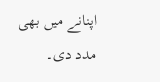اپنانے میں بھی مدد دی۔